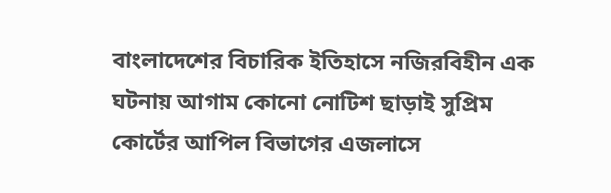বাংলাদেশের বিচারিক ইতিহাসে নজিরবিহীন এক ঘটনায় আগাম কোনো নোটিশ ছাড়াই সুপ্রিম কোর্টের আপিল বিভাগের এজলাসে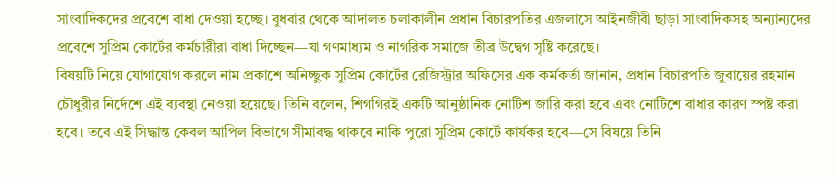সাংবাদিকদের প্রবেশে বাধা দেওয়া হচ্ছে। বুধবার থেকে আদালত চলাকালীন প্রধান বিচারপতির এজলাসে আইনজীবী ছাড়া সাংবাদিকসহ অন্যান্যদের প্রবেশে সুপ্রিম কোর্টের কর্মচারীরা বাধা দিচ্ছেন—যা গণমাধ্যম ও নাগরিক সমাজে তীব্র উদ্বেগ সৃষ্টি করেছে।
বিষয়টি নিয়ে যোগাযোগ করলে নাম প্রকাশে অনিচ্ছুক সুপ্রিম কোর্টের রেজিস্ট্রার অফিসের এক কর্মকর্তা জানান, প্রধান বিচারপতি জুবায়ের রহমান চৌধুরীর নির্দেশে এই ব্যবস্থা নেওয়া হয়েছে। তিনি বলেন, শিগগিরই একটি আনুষ্ঠানিক নোটিশ জারি করা হবে এবং নোটিশে বাধার কারণ স্পষ্ট করা হবে। তবে এই সিদ্ধান্ত কেবল আপিল বিভাগে সীমাবদ্ধ থাকবে নাকি পুরো সুপ্রিম কোর্টে কার্যকর হবে—সে বিষয়ে তিনি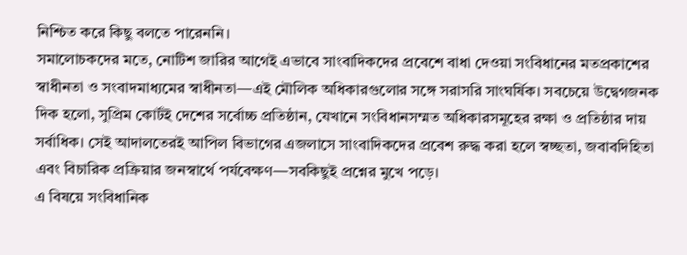নিশ্চিত করে কিছু বলতে পারেননি।
সমালোচকদের মতে, নোটিশ জারির আগেই এভাবে সাংবাদিকদের প্রবেশে বাধা দেওয়া সংবিধানের মতপ্রকাশের স্বাধীনতা ও সংবাদমাধ্যমের স্বাধীনতা—এই মৌলিক অধিকারগুলোর সঙ্গে সরাসরি সাংঘর্ষিক। সবচেয়ে উদ্বেগজনক দিক হলো, সুপ্রিম কোর্টই দেশের সর্বোচ্চ প্রতিষ্ঠান, যেখানে সংবিধানসম্মত অধিকারসমূহের রক্ষা ও প্রতিষ্ঠার দায় সর্বাধিক। সেই আদালতেরই আপিল বিভাগের এজলাসে সাংবাদিকদের প্রবেশ রুদ্ধ করা হলে স্বচ্ছতা, জবাবদিহিতা এবং বিচারিক প্রক্রিয়ার জনস্বার্থে পর্যবেক্ষণ—সবকিছুই প্রশ্নের মুখে পড়ে।
এ বিষয়ে সংবিধানিক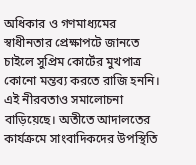অধিকার ও গণমাধ্যমের স্বাধীনতার প্রেক্ষাপটে জানতে চাইলে সুপ্রিম কোর্টের মুখপাত্র কোনো মন্তব্য করতে রাজি হননি। এই নীরবতাও সমালোচনা বাড়িয়েছে। অতীতে আদালতের কার্যক্রমে সাংবাদিকদের উপস্থিতি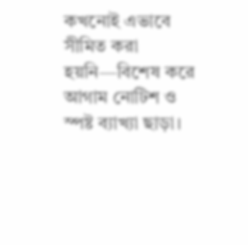কখনোই এভাবে সীমিত করা হয়নি—বিশেষ করে আগাম নোটিশ ও স্পষ্ট ব্যাখ্যা ছাড়া।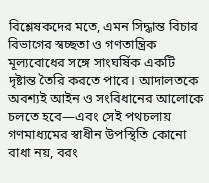বিশ্লেষকদের মতে, এমন সিদ্ধান্ত বিচার বিভাগের স্বচ্ছতা ও গণতান্ত্রিক মূল্যবোধের সঙ্গে সাংঘর্ষিক একটি দৃষ্টান্ত তৈরি করতে পারে। আদালতকে অবশ্যই আইন ও সংবিধানের আলোকে চলতে হবে—এবং সেই পথচলায় গণমাধ্যমের স্বাধীন উপস্থিতি কোনো বাধা নয়, বরং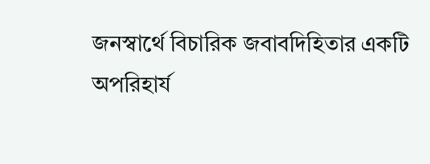জনস্বার্থে বিচারিক জবাবদিহিতার একটি অপরিহার্য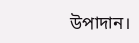উপাদান।